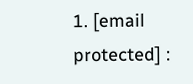1. [email protected] :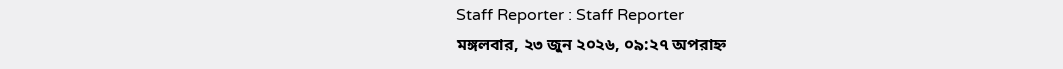Staff Reporter : Staff Reporter
মঙ্গলবার, ২৩ জুন ২০২৬, ০৯:২৭ অপরাহ্ন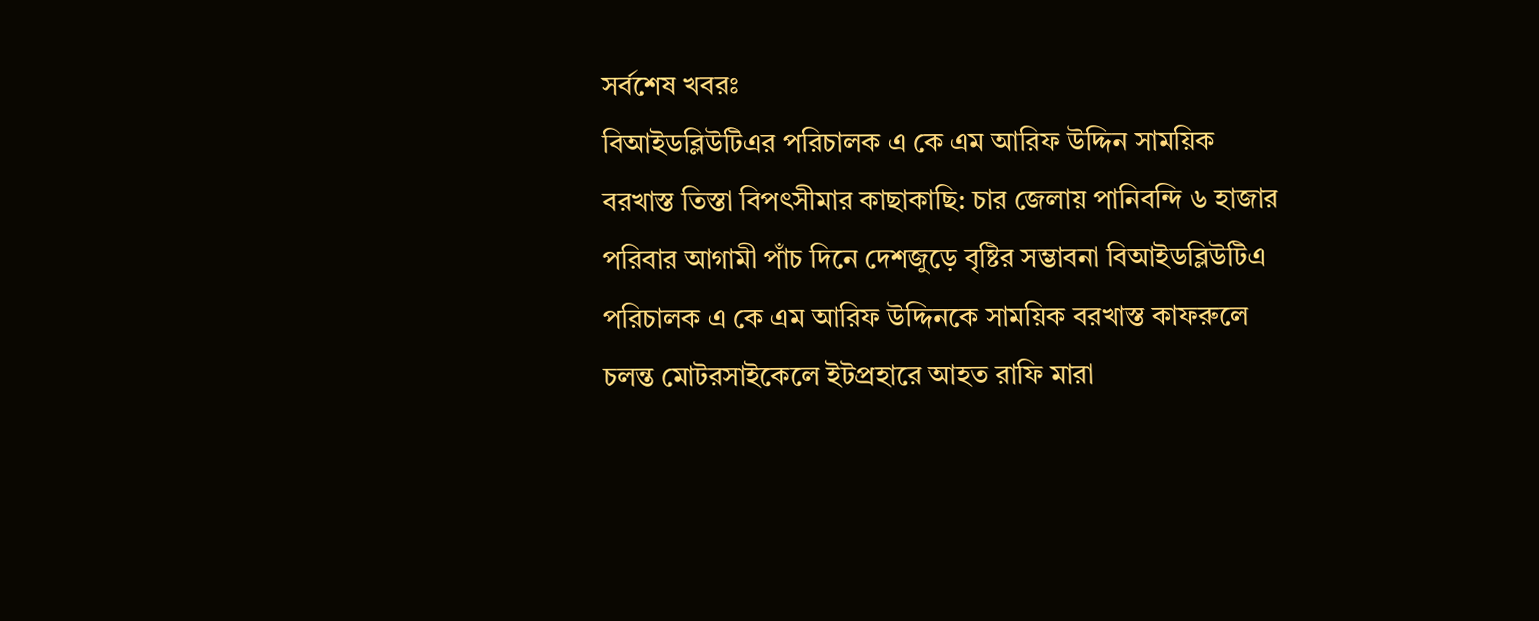সর্বশেষ খবরঃ
বিআইডব্লিউটিএর পরিচালক এ কে এম আরিফ উদ্দিন সাময়িক বরখাস্ত তিস্তা বিপৎসীমার কাছাকাছি: চার জেলায় পানিবন্দি ৬ হাজার পরিবার আগামী পাঁচ দিনে দেশজুড়ে বৃষ্টির সম্ভাবনা বিআইডব্লিউটিএ পরিচালক এ কে এম আরিফ উদ্দিনকে সাময়িক বরখাস্ত কাফরুলে চলন্ত মোটরসাইকেলে ইটপ্রহারে আহত রাফি মারা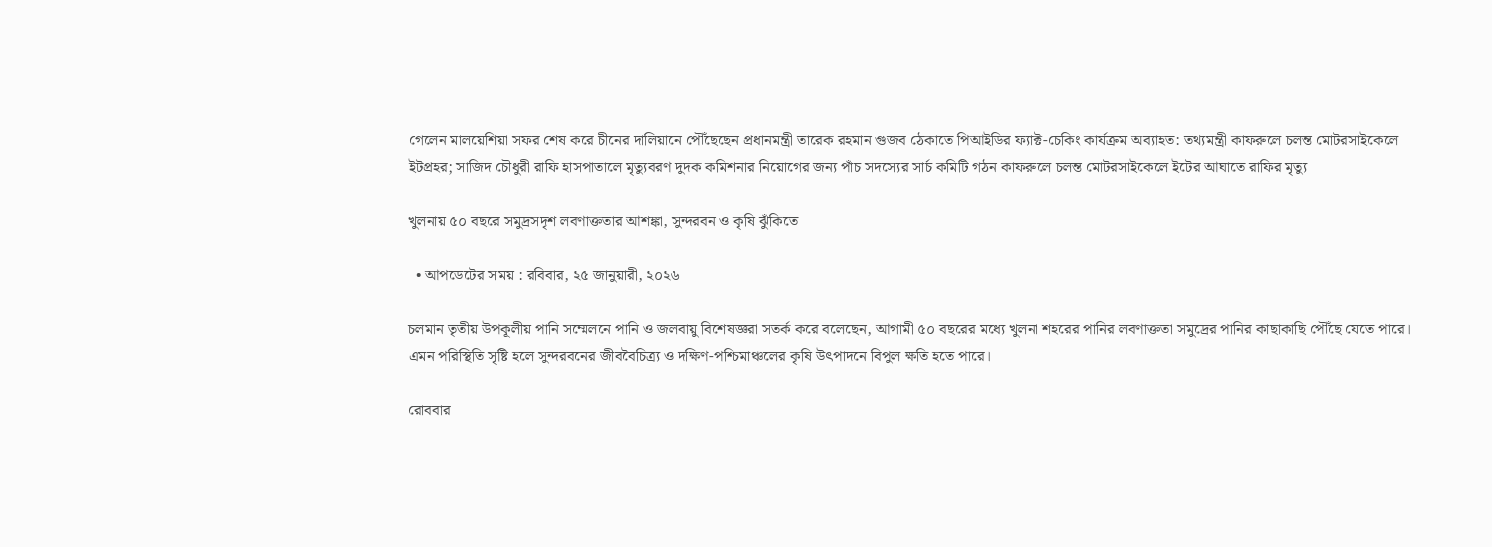গেলেন মালয়েশিয়া সফর শেষ করে চীনের দালিয়ানে পৌঁছেছেন প্রধানমন্ত্রী তারেক রহমান গুজব ঠেকাতে পিআইডির ফ্যাক্ট-চেকিং কার্যক্রম অব্যাহত: তথ্যমন্ত্রী কাফরুলে চলন্ত মোটরসাইকেলে ইটপ্রহর; সাজিদ চৌধুরী রাফি হাসপাতালে মৃত্যুবরণ দুদক কমিশনার নিয়োগের জন্য পাঁচ সদস্যের সার্চ কমিটি গঠন কাফরুলে চলন্ত মোটরসাইকেলে ইটের আঘাতে রাফির মৃত্যু

খুলনায় ৫০ বছরে সমুদ্রসদৃশ লবণাক্ততার আশঙ্কা, সুন্দরবন ও কৃষি ঝুঁকিতে

  • আপডেটের সময় : রবিবার, ২৫ জানুয়ারী, ২০২৬

চলমান তৃতীয় উপকূলীয় পানি সম্মেলনে পানি ও জলবায়ু বিশেষজ্ঞরা সতর্ক করে বলেছেন, আগামী ৫০ বছরের মধ্যে খুলনা শহরের পানির লবণাক্ততা সমুদ্রের পানির কাছাকাছি পৌঁছে যেতে পারে। এমন পরিস্থিতি সৃষ্টি হলে সুন্দরবনের জীববৈচিত্র্য ও দক্ষিণ-পশ্চিমাঞ্চলের কৃষি উৎপাদনে বিপুল ক্ষতি হতে পারে।

রোববার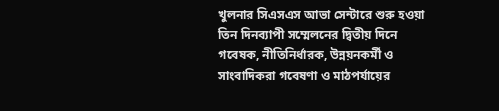খুলনার সিএসএস আভা সেন্টারে শুরু হওয়া তিন দিনব্যাপী সম্মেলনের দ্বিতীয় দিনে গবেষক, নীতিনির্ধারক, উন্নয়নকর্মী ও সাংবাদিকরা গবেষণা ও মাঠপর্যায়ের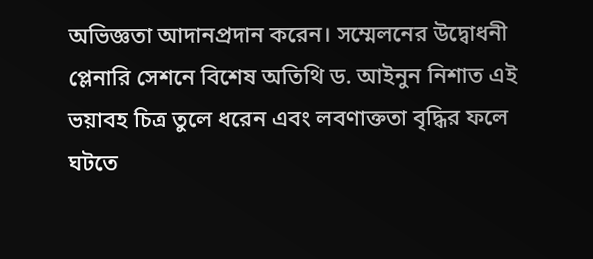অভিজ্ঞতা আদানপ্রদান করেন। সম্মেলনের উদ্বোধনী প্লেনারি সেশনে বিশেষ অতিথি ড. আইনুন নিশাত এই ভয়াবহ চিত্র তুলে ধরেন এবং লবণাক্ততা বৃদ্ধির ফলে ঘটতে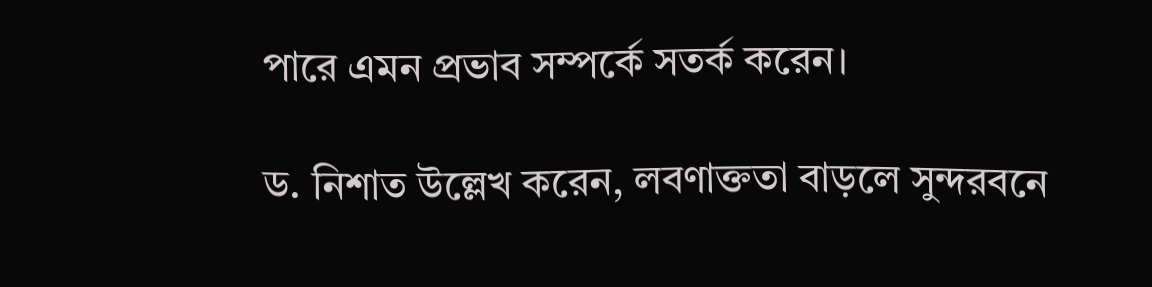পারে এমন প্রভাব সম্পর্কে সতর্ক করেন।

ড. নিশাত উল্লেখ করেন, লবণাক্ততা বাড়লে সুন্দরবনে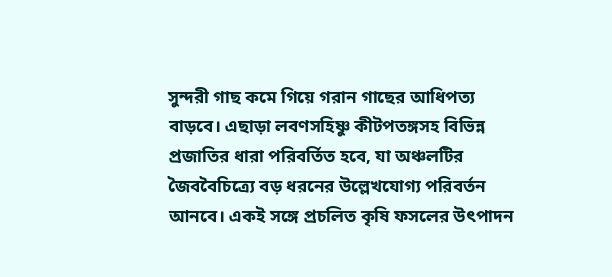সুন্দরী গাছ কমে গিয়ে গরান গাছের আধিপত্য বাড়বে। এছাড়া লবণসহিষ্ণু কীটপতঙ্গসহ বিভিন্ন প্রজাতির ধারা পরিবর্তিত হবে, যা অঞ্চলটির জৈববৈচিত্র্যে বড় ধরনের উল্লেখযোগ্য পরিবর্তন আনবে। একই সঙ্গে প্রচলিত কৃষি ফসলের উৎপাদন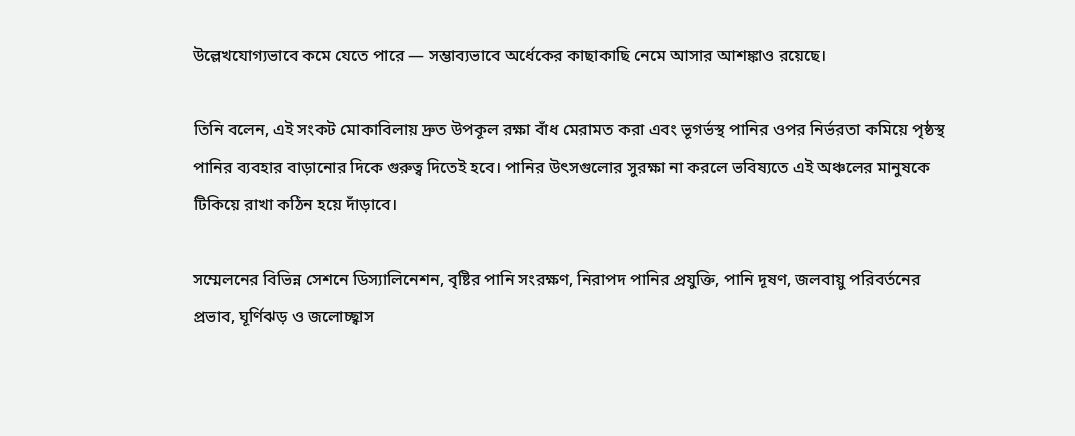উল্লেখযোগ্যভাবে কমে যেতে পারে — সম্ভাব্যভাবে অর্ধেকের কাছাকাছি নেমে আসার আশঙ্কাও রয়েছে।

তিনি বলেন, এই সংকট মোকাবিলায় দ্রুত উপকূল রক্ষা বাঁধ মেরামত করা এবং ভূগর্ভস্থ পানির ওপর নির্ভরতা কমিয়ে পৃষ্ঠস্থ পানির ব্যবহার বাড়ানোর দিকে গুরুত্ব দিতেই হবে। পানির উৎসগুলোর সুরক্ষা না করলে ভবিষ্যতে এই অঞ্চলের মানুষকে টিকিয়ে রাখা কঠিন হয়ে দাঁড়াবে।

সম্মেলনের বিভিন্ন সেশনে ডিস্যালিনেশন, বৃষ্টির পানি সংরক্ষণ, নিরাপদ পানির প্রযুক্তি, পানি দূষণ, জলবায়ু পরিবর্তনের প্রভাব, ঘূর্ণিঝড় ও জলোচ্ছ্বাস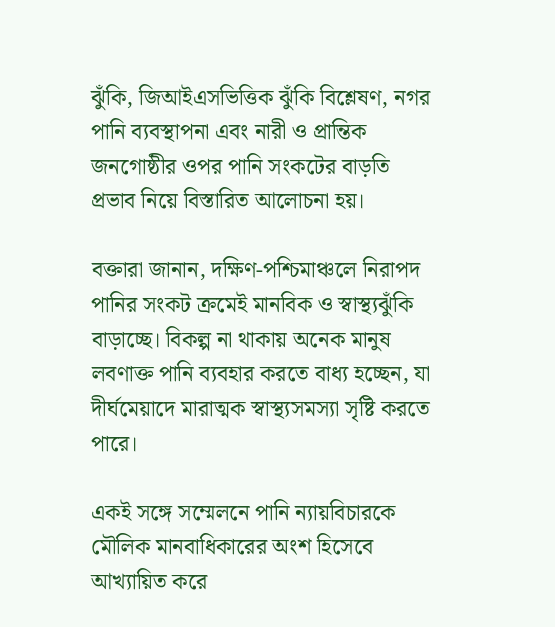ঝুঁকি, জিআইএসভিত্তিক ঝুঁকি বিশ্লেষণ, নগর পানি ব্যবস্থাপনা এবং নারী ও প্রান্তিক জনগোষ্ঠীর ওপর পানি সংকটের বাড়তি প্রভাব নিয়ে বিস্তারিত আলোচনা হয়।

বক্তারা জানান, দক্ষিণ-পশ্চিমাঞ্চলে নিরাপদ পানির সংকট ক্রমেই মানবিক ও স্বাস্থ্যঝুঁকি বাড়াচ্ছে। বিকল্প না থাকায় অনেক মানুষ লবণাক্ত পানি ব্যবহার করতে বাধ্য হচ্ছেন, যা দীর্ঘমেয়াদে মারাত্মক স্বাস্থ্যসমস্যা সৃষ্টি করতে পারে।

একই সঙ্গে সম্মেলনে পানি ন্যায়বিচারকে মৌলিক মানবাধিকারের অংশ হিসেবে আখ্যায়িত করে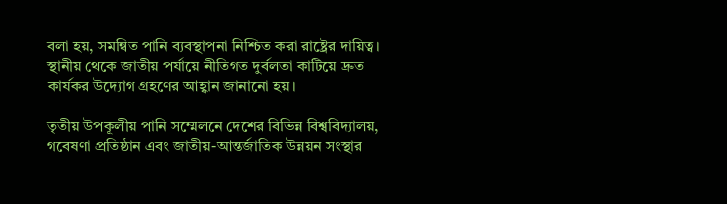বলা হয়, সমন্বিত পানি ব্যবস্থাপনা নিশ্চিত করা রাষ্ট্রের দায়িত্ব। স্থানীয় থেকে জাতীয় পর্যায়ে নীতিগত দুর্বলতা কাটিয়ে দ্রুত কার্যকর উদ্যোগ গ্রহণের আহ্বান জানানো হয়।

তৃতীয় উপকূলীয় পানি সম্মেলনে দেশের বিভিন্ন বিশ্ববিদ্যালয়, গবেষণা প্রতিষ্ঠান এবং জাতীয়-আন্তর্জাতিক উন্নয়ন সংস্থার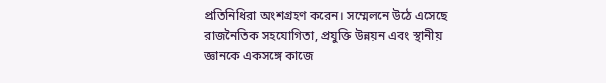প্রতিনিধিরা অংশগ্রহণ করেন। সম্মেলনে উঠে এসেছে রাজনৈতিক সহযোগিতা, প্রযুক্তি উন্নয়ন এবং স্থানীয় জ্ঞানকে একসঙ্গে কাজে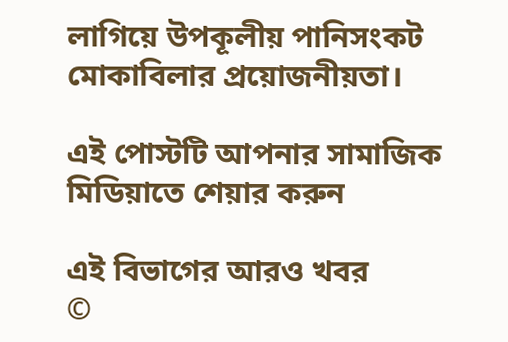লাগিয়ে উপকূলীয় পানিসংকট মোকাবিলার প্রয়োজনীয়তা।

এই পোস্টটি আপনার সামাজিক মিডিয়াতে শেয়ার করুন

এই বিভাগের আরও খবর
©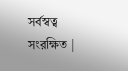সর্বস্বত্ব সংরক্ষিত |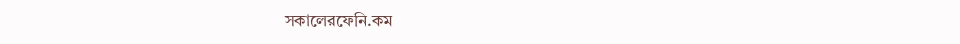সকালেরফেনি.কম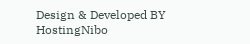Design & Developed BY HostingNibo